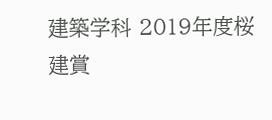建築学科 2019年度桜建賞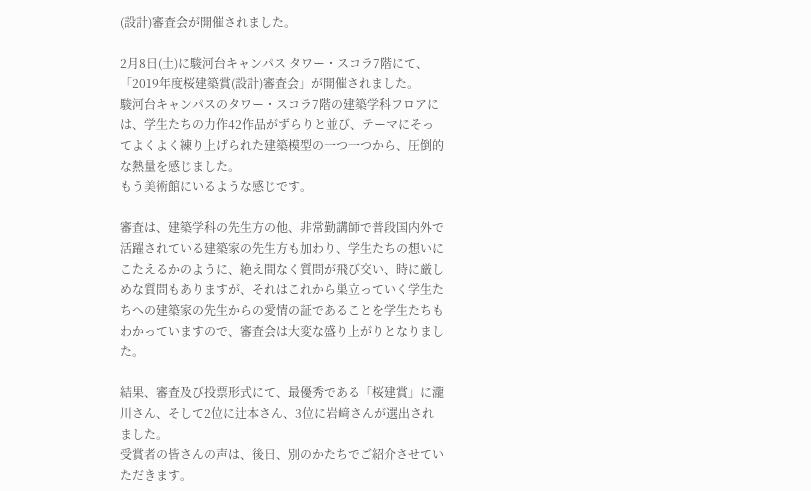(設計)審査会が開催されました。

2月8日(土)に駿河台キャンパス タワー・スコラ7階にて、「2019年度桜建築賞(設計)審査会」が開催されました。
駿河台キャンパスのタワー・スコラ7階の建築学科フロアには、学生たちの力作42作品がずらりと並び、テーマにそってよくよく練り上げられた建築模型の一つ一つから、圧倒的な熱量を感じました。
もう美術館にいるような感じです。

審査は、建築学科の先生方の他、非常勤講師で普段国内外で活躍されている建築家の先生方も加わり、学生たちの想いにこたえるかのように、絶え間なく質問が飛び交い、時に厳しめな質問もありますが、それはこれから巣立っていく学生たちへの建築家の先生からの愛情の証であることを学生たちもわかっていますので、審査会は大変な盛り上がりとなりました。

結果、審査及び投票形式にて、最優秀である「桜建賞」に瀧川さん、そして2位に辻本さん、3位に岩﨑さんが選出されました。
受賞者の皆さんの声は、後日、別のかたちでご紹介させていただきます。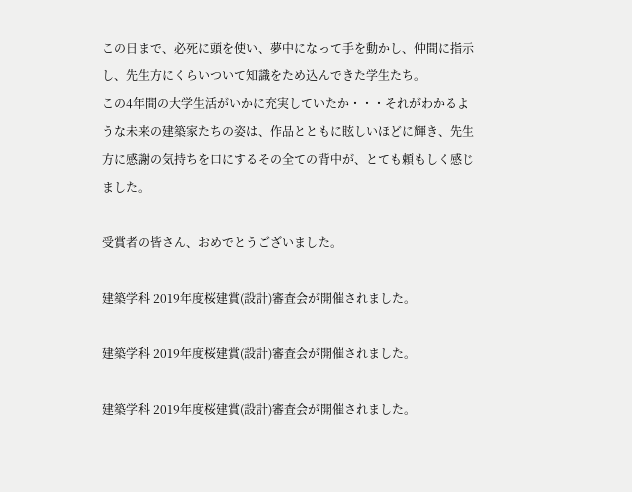この日まで、必死に頭を使い、夢中になって手を動かし、仲間に指示し、先生方にくらいついて知識をため込んできた学生たち。
この4年間の大学生活がいかに充実していたか・・・それがわかるような未来の建築家たちの姿は、作品とともに眩しいほどに輝き、先生方に感謝の気持ちを口にするその全ての背中が、とても頼もしく感じました。

受賞者の皆さん、おめでとうございました。

建築学科 2019年度桜建賞(設計)審査会が開催されました。

建築学科 2019年度桜建賞(設計)審査会が開催されました。

建築学科 2019年度桜建賞(設計)審査会が開催されました。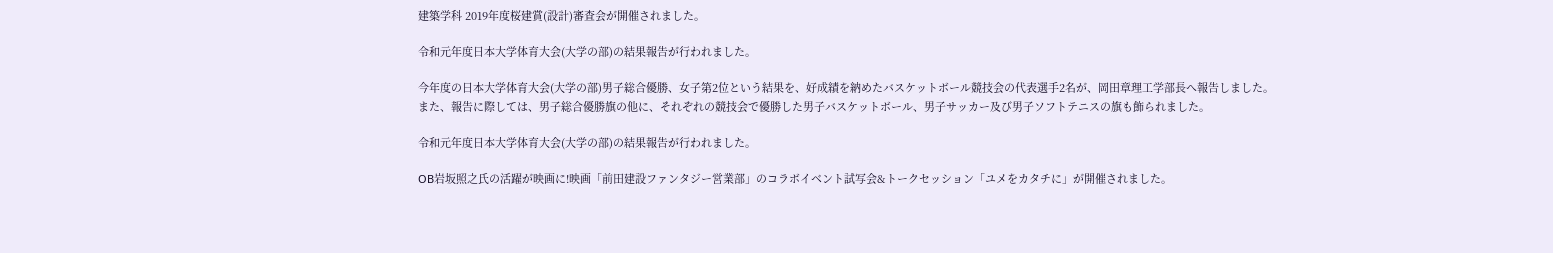建築学科 2019年度桜建賞(設計)審査会が開催されました。

令和元年度日本大学体育大会(大学の部)の結果報告が行われました。

今年度の日本大学体育大会(大学の部)男子総合優勝、女子第2位という結果を、好成績を納めたバスケットボール競技会の代表選手2名が、岡田章理工学部長へ報告しました。
また、報告に際しては、男子総合優勝旗の他に、それぞれの競技会で優勝した男子バスケットボール、男子サッカー及び男子ソフトテニスの旗も飾られました。

令和元年度日本大学体育大会(大学の部)の結果報告が行われました。

OB岩坂照之氏の活躍が映画に!映画「前田建設ファンタジー営業部」のコラボイベント試写会&トークセッション「ユメをカタチに」が開催されました。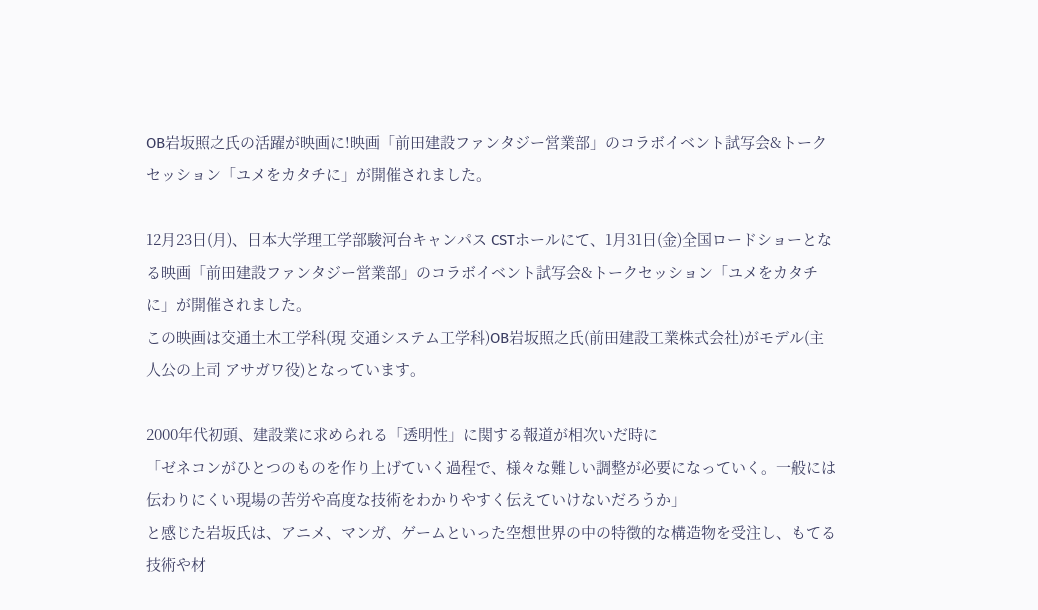OB岩坂照之氏の活躍が映画に!映画「前田建設ファンタジー営業部」のコラボイベント試写会&トークセッション「ユメをカタチに」が開催されました。

12月23日(月)、日本大学理工学部駿河台キャンパス CSTホールにて、1月31日(金)全国ロードショーとなる映画「前田建設ファンタジー営業部」のコラボイベント試写会&トークセッション「ユメをカタチに」が開催されました。
この映画は交通土木工学科(現 交通システム工学科)OB岩坂照之氏(前田建設工業株式会社)がモデル(主人公の上司 アサガワ役)となっています。

2000年代初頭、建設業に求められる「透明性」に関する報道が相次いだ時に
「ゼネコンがひとつのものを作り上げていく過程で、様々な難しい調整が必要になっていく。一般には伝わりにくい現場の苦労や高度な技術をわかりやすく伝えていけないだろうか」
と感じた岩坂氏は、アニメ、マンガ、ゲームといった空想世界の中の特徴的な構造物を受注し、もてる技術や材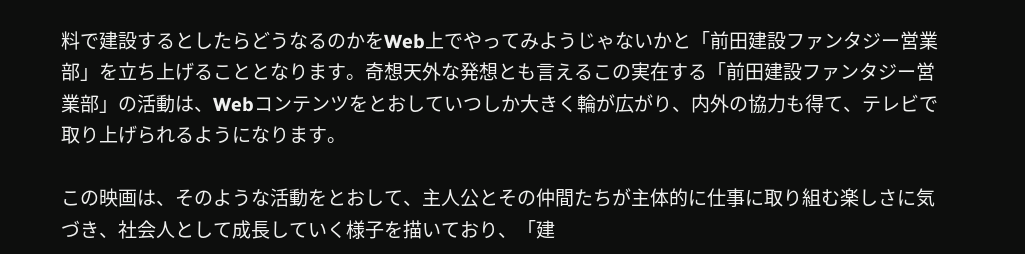料で建設するとしたらどうなるのかをWeb上でやってみようじゃないかと「前田建設ファンタジー営業部」を立ち上げることとなります。奇想天外な発想とも言えるこの実在する「前田建設ファンタジー営業部」の活動は、Webコンテンツをとおしていつしか大きく輪が広がり、内外の協力も得て、テレビで取り上げられるようになります。

この映画は、そのような活動をとおして、主人公とその仲間たちが主体的に仕事に取り組む楽しさに気づき、社会人として成長していく様子を描いており、「建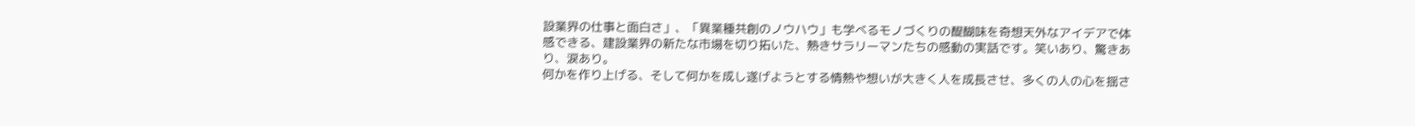設業界の仕事と面白さ」、「異業種共創のノウハウ」も学べるモノづくりの醍醐味を奇想天外なアイデアで体感できる、建設業界の新たな市場を切り拓いた、熱きサラリーマンたちの感動の実話です。笑いあり、驚きあり、涙あり。
何かを作り上げる、そして何かを成し遂げようとする情熱や想いが大きく人を成長させ、多くの人の心を揺さ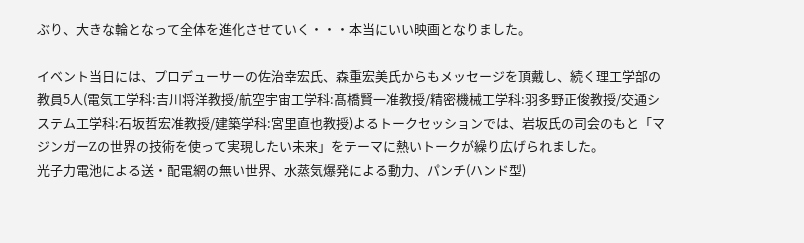ぶり、大きな輪となって全体を進化させていく・・・本当にいい映画となりました。

イベント当日には、プロデューサーの佐治幸宏氏、森重宏美氏からもメッセージを頂戴し、続く理工学部の教員5人(電気工学科:吉川将洋教授/航空宇宙工学科:髙橋賢一准教授/精密機械工学科:羽多野正俊教授/交通システム工学科:石坂哲宏准教授/建築学科:宮里直也教授)よるトークセッションでは、岩坂氏の司会のもと「マジンガーZの世界の技術を使って実現したい未来」をテーマに熱いトークが繰り広げられました。
光子力電池による送・配電網の無い世界、水蒸気爆発による動力、パンチ(ハンド型)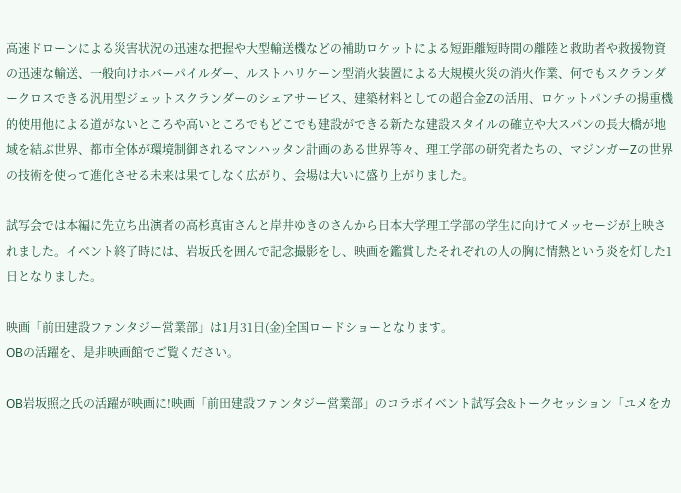高速ドローンによる災害状況の迅速な把握や大型輸送機などの補助ロケットによる短距離短時間の離陸と救助者や救援物資の迅速な輸送、一般向けホバーパイルダー、ルストハリケーン型消火装置による大規模火災の消火作業、何でもスクランダークロスできる汎用型ジェットスクランダーのシェアサービス、建築材料としての超合金Zの活用、ロケットパンチの揚重機的使用他による道がないところや高いところでもどこでも建設ができる新たな建設スタイルの確立や大スパンの長大橋が地域を結ぶ世界、都市全体が環境制御されるマンハッタン計画のある世界等々、理工学部の研究者たちの、マジンガーZの世界の技術を使って進化させる未来は果てしなく広がり、会場は大いに盛り上がりました。

試写会では本編に先立ち出演者の高杉真宙さんと岸井ゆきのさんから日本大学理工学部の学生に向けてメッセージが上映されました。イベント終了時には、岩坂氏を囲んで記念撮影をし、映画を鑑賞したそれぞれの人の胸に情熱という炎を灯した1日となりました。

映画「前田建設ファンタジー営業部」は1月31日(金)全国ロードショーとなります。
OBの活躍を、是非映画館でご覧ください。

OB岩坂照之氏の活躍が映画に!映画「前田建設ファンタジー営業部」のコラボイベント試写会&トークセッション「ユメをカ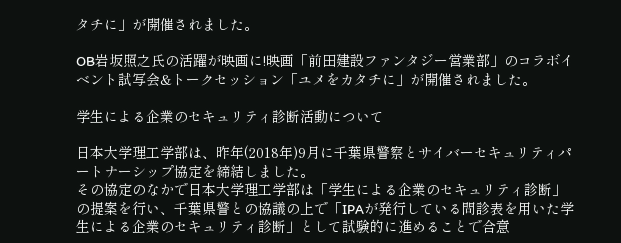タチに」が開催されました。

OB岩坂照之氏の活躍が映画に!映画「前田建設ファンタジー営業部」のコラボイベント試写会&トークセッション「ユメをカタチに」が開催されました。

学生による企業のセキュリティ診断活動について

日本大学理工学部は、昨年(2018年)9月に千葉県警察とサイバーセキュリティパートナーシップ協定を締結しました。
その協定のなかで日本大学理工学部は「学生による企業のセキュリティ診断」の提案を行い、千葉県警との協議の上で「IPAが発行している問診表を用いた学生による企業のセキュリティ診断」として試験的に進めることで合意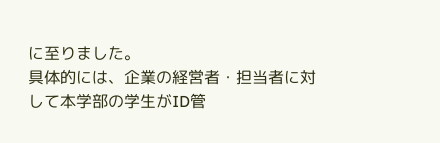に至りました。
具体的には、企業の経営者・担当者に対して本学部の学生がID管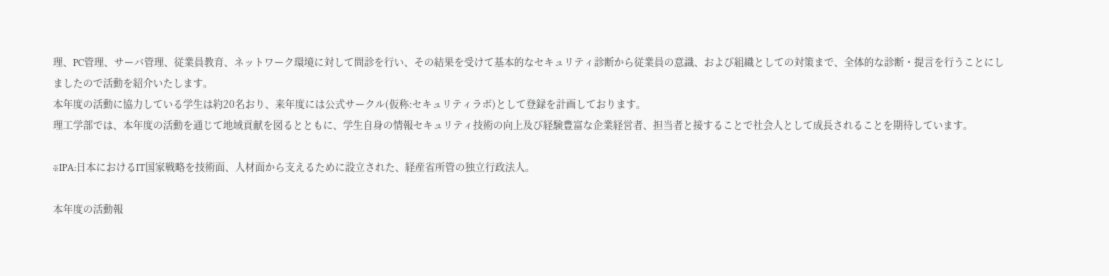理、PC管理、サーバ管理、従業員教育、ネットワーク環境に対して問診を行い、その結果を受けて基本的なセキュリティ診断から従業員の意識、および組織としての対策まで、全体的な診断・提言を行うことにしましたので活動を紹介いたします。
本年度の活動に協力している学生は約20名おり、来年度には公式サークル(仮称:セキュリティラボ)として登録を計画しております。
理工学部では、本年度の活動を通じて地域貢献を図るとともに、学生自身の情報セキュリティ技術の向上及び経験豊富な企業経営者、担当者と接することで社会人として成長されることを期待しています。

※IPA:日本におけるIT国家戦略を技術面、人材面から支えるために設立された、経産省所管の独立行政法人。

本年度の活動報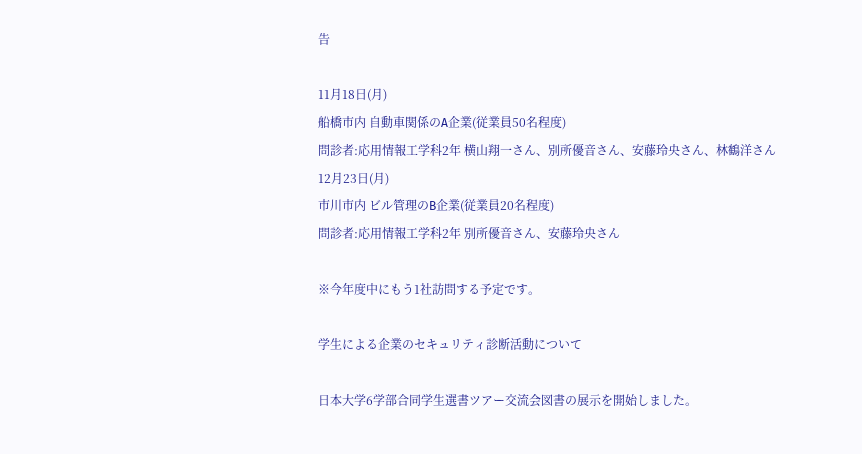告

11月18日(月)
船橋市内 自動車関係のA企業(従業員50名程度)
問診者:応用情報工学科2年 横山翔一さん、別所優音さん、安藤玲央さん、林鶴洋さん
12月23日(月)
市川市内 ビル管理のB企業(従業員20名程度)
問診者:応用情報工学科2年 別所優音さん、安藤玲央さん

※今年度中にもう1社訪問する予定です。

学生による企業のセキュリティ診断活動について

日本大学6学部合同学生選書ツアー交流会図書の展示を開始しました。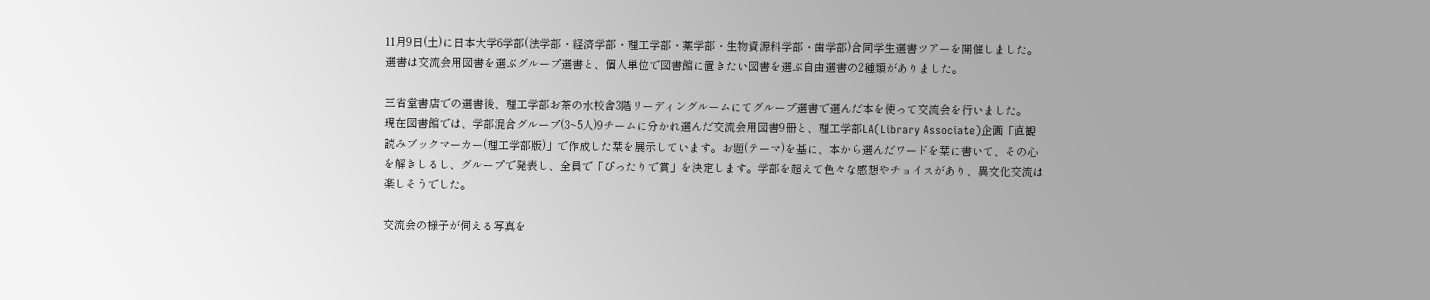11月9日(土)に日本大学6学部(法学部・経済学部・理工学部・薬学部・生物資源科学部・歯学部)合同学生選書ツアーを開催しました。選書は交流会用図書を選ぶグループ選書と、個人単位で図書館に置きたい図書を選ぶ自由選書の2種類がありました。

三省堂書店での選書後、理工学部お茶の水校舎3階リーディングルームにてグループ選書で選んだ本を使って交流会を行いました。
現在図書館では、学部混合グループ(3~5人)9チームに分かれ選んだ交流会用図書9冊と、理工学部LA(Library Associate)企画「直観読みブックマーカー(理工学部版)」で作成した栞を展示しています。お題(テーマ)を基に、本から選んだワードを栞に書いて、その心を解きしるし、グループで発表し、全員で「ぴったりで賞」を決定します。学部を超えて色々な感想やチョイスがあり、異文化交流は楽しそうでした。

交流会の様子が伺える写真を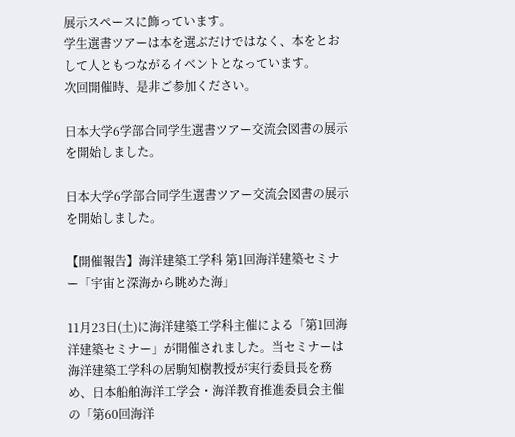展示スペースに飾っています。
学生選書ツアーは本を選ぶだけではなく、本をとおして人ともつながるイベントとなっています。
次回開催時、是非ご参加ください。

日本大学6学部合同学生選書ツアー交流会図書の展示を開始しました。

日本大学6学部合同学生選書ツアー交流会図書の展示を開始しました。

【開催報告】海洋建築工学科 第1回海洋建築セミナー「宇宙と深海から眺めた海」

11月23日(土)に海洋建築工学科主催による「第1回海洋建築セミナー」が開催されました。当セミナーは海洋建築工学科の居駒知樹教授が実行委員長を務め、日本船舶海洋工学会・海洋教育推進委員会主催の「第60回海洋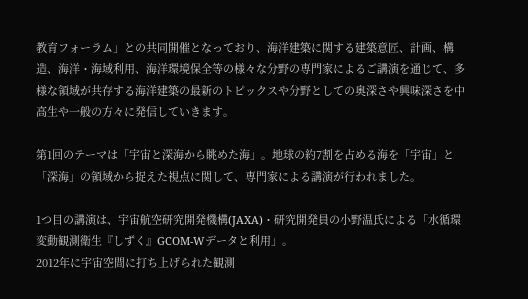教育フォーラム」との共同開催となっており、海洋建築に関する建築意匠、計画、構造、海洋・海域利用、海洋環境保全等の様々な分野の専門家によるご講演を通じて、多様な領域が共存する海洋建築の最新のトピックスや分野としての奥深さや興味深さを中高生や一般の方々に発信していきます。

第1回のテーマは「宇宙と深海から眺めた海」。地球の約7割を占める海を「宇宙」と「深海」の領域から捉えた視点に関して、専門家による講演が行われました。

1つ目の講演は、宇宙航空研究開発機構(JAXA)・研究開発員の小野温氏による「水循環変動観測衛生『しずく』GCOM-Wデータと利用」。
2012年に宇宙空間に打ち上げられた観測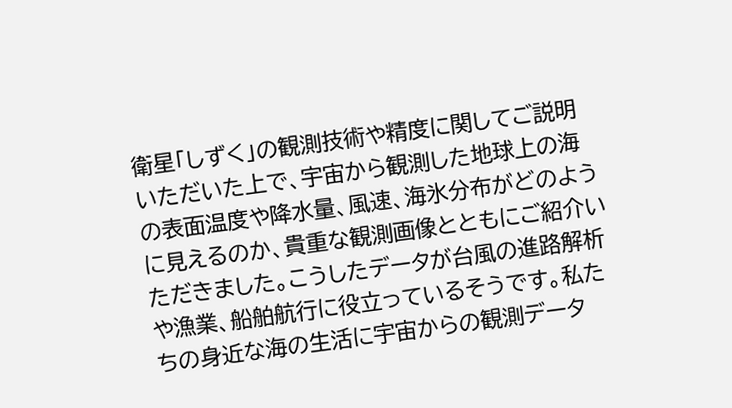衛星「しずく」の観測技術や精度に関してご説明いただいた上で、宇宙から観測した地球上の海の表面温度や降水量、風速、海氷分布がどのように見えるのか、貴重な観測画像とともにご紹介いただきました。こうしたデータが台風の進路解析や漁業、船舶航行に役立っているそうです。私たちの身近な海の生活に宇宙からの観測データ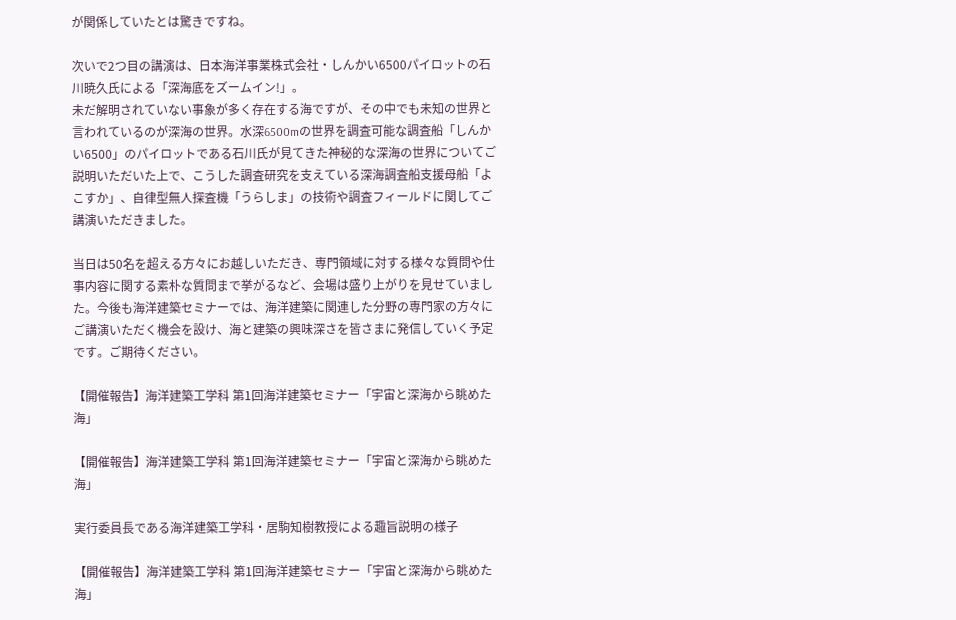が関係していたとは驚きですね。

次いで2つ目の講演は、日本海洋事業株式会社・しんかい6500パイロットの石川暁久氏による「深海底をズームイン!」。
未だ解明されていない事象が多く存在する海ですが、その中でも未知の世界と言われているのが深海の世界。水深6500mの世界を調査可能な調査船「しんかい6500」のパイロットである石川氏が見てきた神秘的な深海の世界についてご説明いただいた上で、こうした調査研究を支えている深海調査船支援母船「よこすか」、自律型無人探査機「うらしま」の技術や調査フィールドに関してご講演いただきました。

当日は50名を超える方々にお越しいただき、専門領域に対する様々な質問や仕事内容に関する素朴な質問まで挙がるなど、会場は盛り上がりを見せていました。今後も海洋建築セミナーでは、海洋建築に関連した分野の専門家の方々にご講演いただく機会を設け、海と建築の興味深さを皆さまに発信していく予定です。ご期待ください。

【開催報告】海洋建築工学科 第1回海洋建築セミナー「宇宙と深海から眺めた海」

【開催報告】海洋建築工学科 第1回海洋建築セミナー「宇宙と深海から眺めた海」

実行委員長である海洋建築工学科・居駒知樹教授による趣旨説明の様子

【開催報告】海洋建築工学科 第1回海洋建築セミナー「宇宙と深海から眺めた海」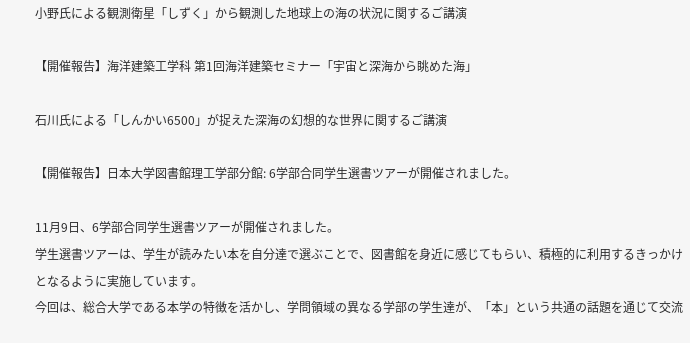小野氏による観測衛星「しずく」から観測した地球上の海の状況に関するご講演

【開催報告】海洋建築工学科 第1回海洋建築セミナー「宇宙と深海から眺めた海」

石川氏による「しんかい6500」が捉えた深海の幻想的な世界に関するご講演

【開催報告】日本大学図書館理工学部分館: 6学部合同学生選書ツアーが開催されました。

11月9日、6学部合同学生選書ツアーが開催されました。
学生選書ツアーは、学生が読みたい本を自分達で選ぶことで、図書館を身近に感じてもらい、積極的に利用するきっかけとなるように実施しています。
今回は、総合大学である本学の特徴を活かし、学問領域の異なる学部の学生達が、「本」という共通の話題を通じて交流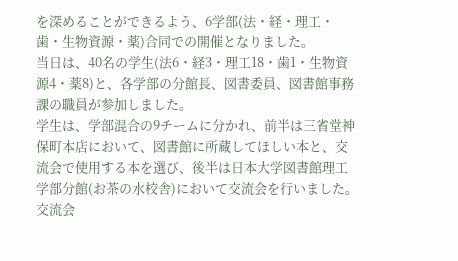を深めることができるよう、6学部(法・経・理工・歯・生物資源・薬)合同での開催となりました。
当日は、40名の学生(法6・経3・理工18・歯1・生物資源4・薬8)と、各学部の分館長、図書委員、図書館事務課の職員が参加しました。
学生は、学部混合の9チームに分かれ、前半は三省堂神保町本店において、図書館に所蔵してほしい本と、交流会で使用する本を選び、後半は日本大学図書館理工学部分館(お茶の水校舎)において交流会を行いました。交流会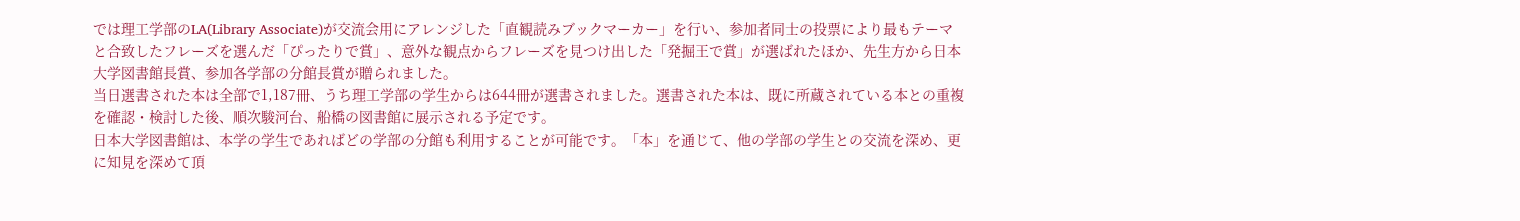では理工学部のLA(Library Associate)が交流会用にアレンジした「直観読みブックマーカー」を行い、参加者同士の投票により最もテーマと合致したフレーズを選んだ「ぴったりで賞」、意外な観点からフレーズを見つけ出した「発掘王で賞」が選ばれたほか、先生方から日本大学図書館長賞、参加各学部の分館長賞が贈られました。
当日選書された本は全部で1,187冊、うち理工学部の学生からは644冊が選書されました。選書された本は、既に所蔵されている本との重複を確認・検討した後、順次駿河台、船橋の図書館に展示される予定です。
日本大学図書館は、本学の学生であればどの学部の分館も利用することが可能です。「本」を通じて、他の学部の学生との交流を深め、更に知見を深めて頂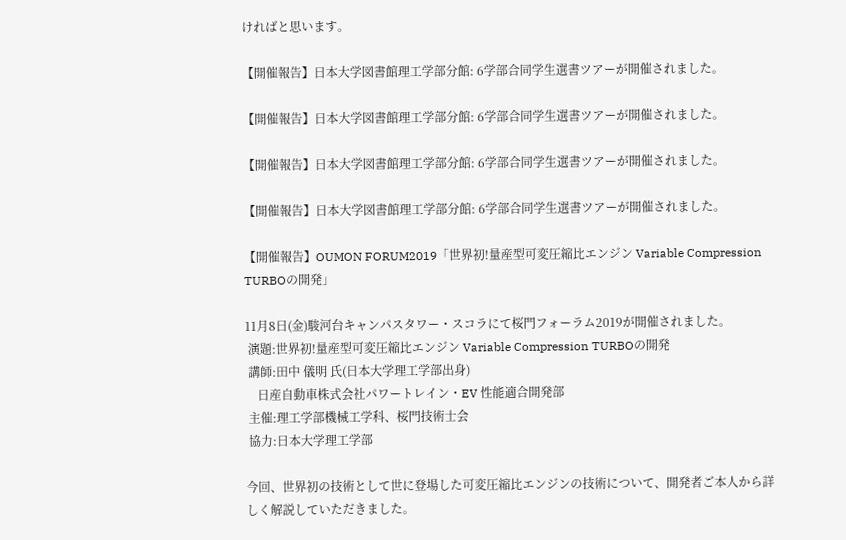ければと思います。

【開催報告】日本大学図書館理工学部分館: 6学部合同学生選書ツアーが開催されました。

【開催報告】日本大学図書館理工学部分館: 6学部合同学生選書ツアーが開催されました。

【開催報告】日本大学図書館理工学部分館: 6学部合同学生選書ツアーが開催されました。

【開催報告】日本大学図書館理工学部分館: 6学部合同学生選書ツアーが開催されました。

【開催報告】OUMON FORUM2019「世界初!量産型可変圧縮比エンジン Variable Compression TURBOの開発」

11月8日(金)駿河台キャンパスタワー・スコラにて桜門フォーラム2019が開催されました。
 演題:世界初!量産型可変圧縮比エンジン Variable Compression TURBOの開発
 講師:田中 儀明 氏(日本大学理工学部出身)
    日産自動車株式会社パワートレイン・EV 性能適合開発部
 主催:理工学部機械工学科、桜門技術士会
 協力:日本大学理工学部

今回、世界初の技術として世に登場した可変圧縮比エンジンの技術について、開発者ご本人から詳しく解説していただきました。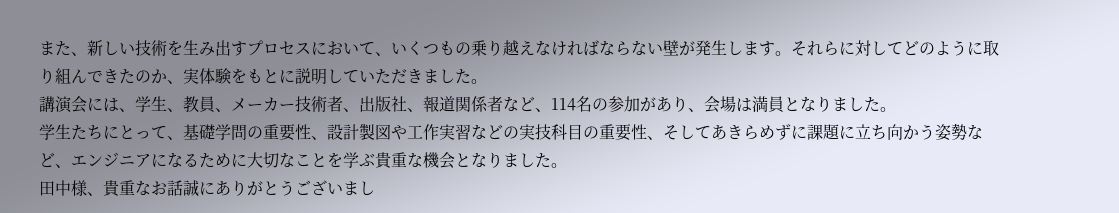また、新しい技術を生み出すプロセスにおいて、いくつもの乗り越えなければならない壁が発生します。それらに対してどのように取り組んできたのか、実体験をもとに説明していただきました。
講演会には、学生、教員、メーカー技術者、出版社、報道関係者など、114名の参加があり、会場は満員となりました。
学生たちにとって、基礎学問の重要性、設計製図や工作実習などの実技科目の重要性、そしてあきらめずに課題に立ち向かう姿勢など、エンジニアになるために大切なことを学ぶ貴重な機会となりました。
田中様、貴重なお話誠にありがとうございまし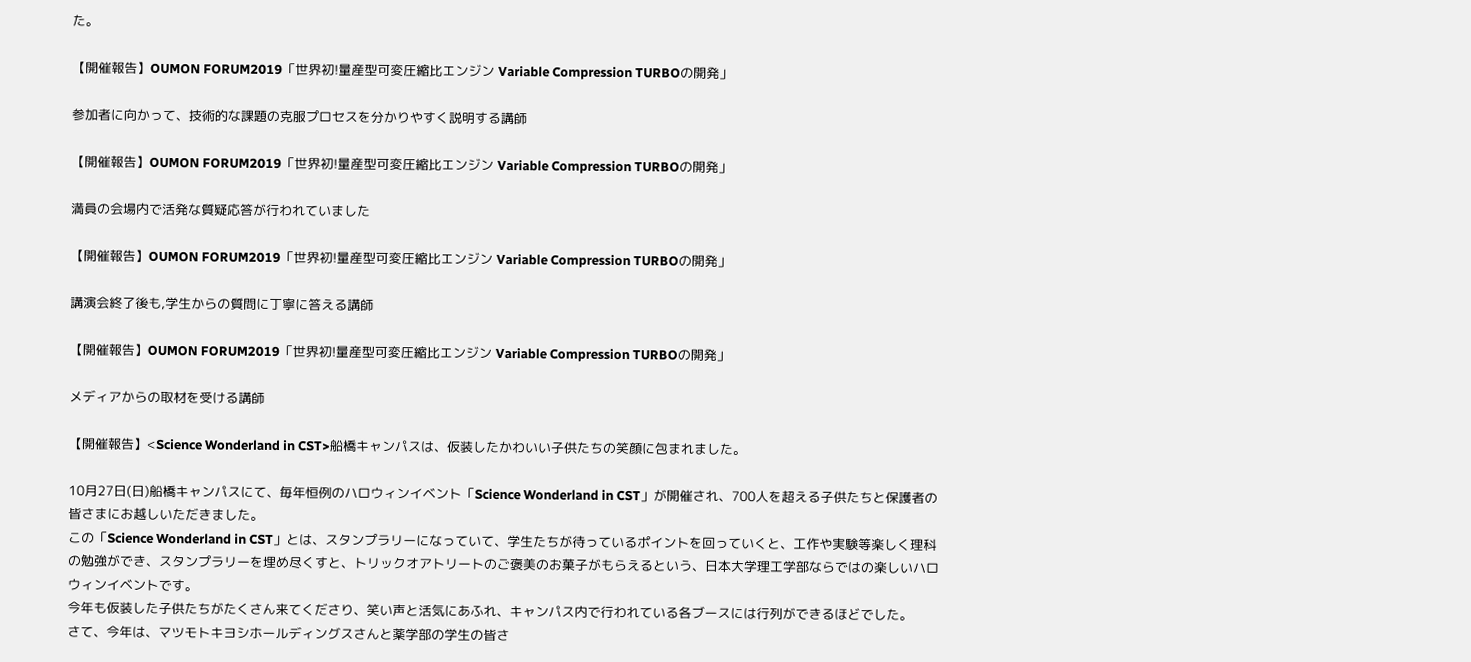た。

【開催報告】OUMON FORUM2019「世界初!量産型可変圧縮比エンジン Variable Compression TURBOの開発」

参加者に向かって、技術的な課題の克服プロセスを分かりやすく説明する講師

【開催報告】OUMON FORUM2019「世界初!量産型可変圧縮比エンジン Variable Compression TURBOの開発」

満員の会場内で活発な質疑応答が行われていました

【開催報告】OUMON FORUM2019「世界初!量産型可変圧縮比エンジン Variable Compression TURBOの開発」

講演会終了後も,学生からの質問に丁寧に答える講師

【開催報告】OUMON FORUM2019「世界初!量産型可変圧縮比エンジン Variable Compression TURBOの開発」

メディアからの取材を受ける講師

【開催報告】<Science Wonderland in CST>船橋キャンパスは、仮装したかわいい子供たちの笑顔に包まれました。

10月27日(日)船橋キャンパスにて、毎年恒例のハロウィンイベント「Science Wonderland in CST」が開催され、700人を超える子供たちと保護者の皆さまにお越しいただきました。
この「Science Wonderland in CST」とは、スタンプラリーになっていて、学生たちが待っているポイントを回っていくと、工作や実験等楽しく理科の勉強ができ、スタンプラリーを埋め尽くすと、トリックオアトリートのご褒美のお菓子がもらえるという、日本大学理工学部ならではの楽しいハロウィンイベントです。
今年も仮装した子供たちがたくさん来てくださり、笑い声と活気にあふれ、キャンパス内で行われている各ブースには行列ができるほどでした。
さて、今年は、マツモトキヨシホールディングスさんと薬学部の学生の皆さ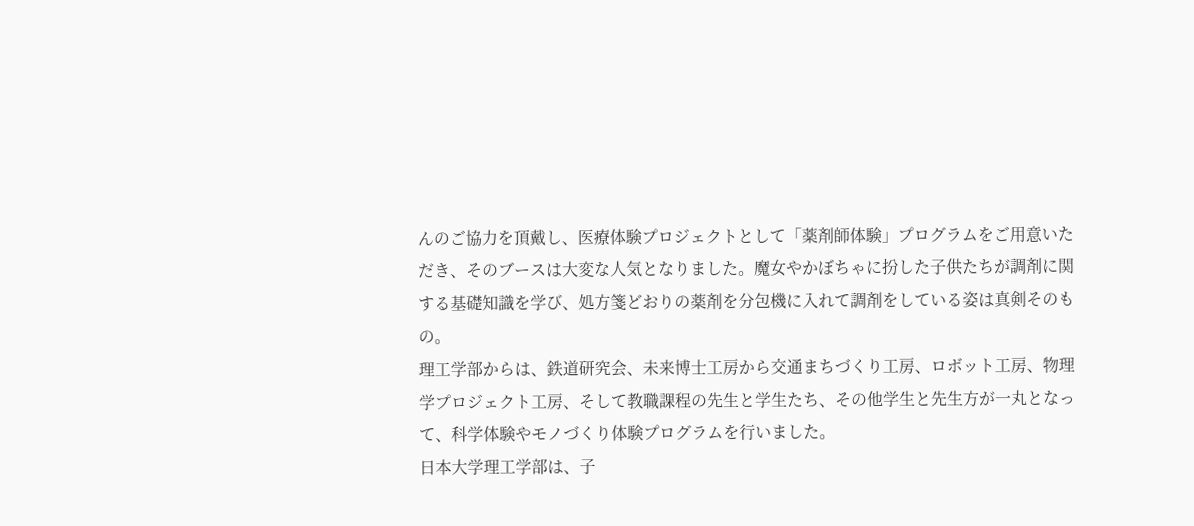んのご協力を頂戴し、医療体験プロジェクトとして「薬剤師体験」プログラムをご用意いただき、そのブースは大変な人気となりました。魔女やかぼちゃに扮した子供たちが調剤に関する基礎知識を学び、処方箋どおりの薬剤を分包機に入れて調剤をしている姿は真剣そのもの。
理工学部からは、鉄道研究会、未来博士工房から交通まちづくり工房、ロボット工房、物理学プロジェクト工房、そして教職課程の先生と学生たち、その他学生と先生方が一丸となって、科学体験やモノづくり体験プログラムを行いました。
日本大学理工学部は、子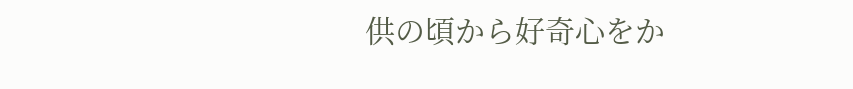供の頃から好奇心をか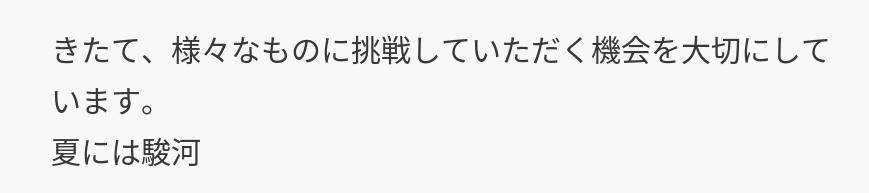きたて、様々なものに挑戦していただく機会を大切にしています。
夏には駿河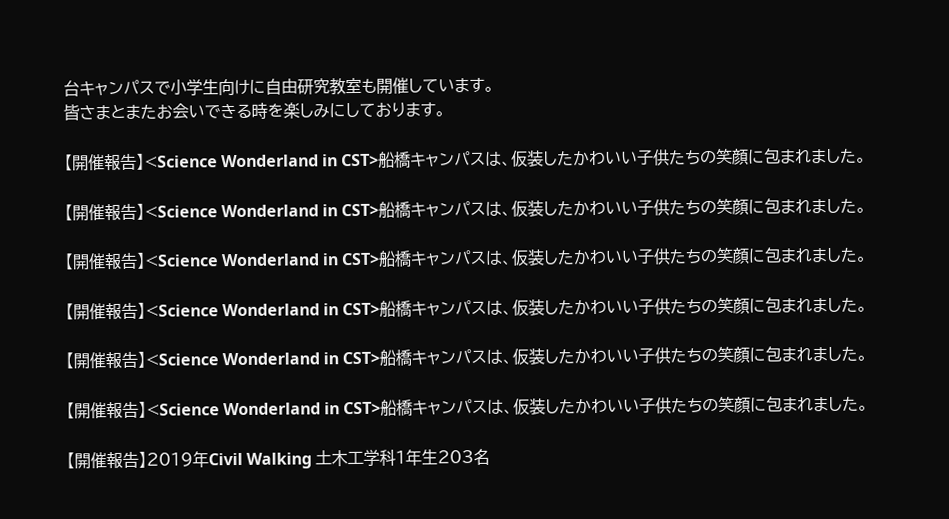台キャンパスで小学生向けに自由研究教室も開催しています。
皆さまとまたお会いできる時を楽しみにしております。

【開催報告】<Science Wonderland in CST>船橋キャンパスは、仮装したかわいい子供たちの笑顔に包まれました。

【開催報告】<Science Wonderland in CST>船橋キャンパスは、仮装したかわいい子供たちの笑顔に包まれました。

【開催報告】<Science Wonderland in CST>船橋キャンパスは、仮装したかわいい子供たちの笑顔に包まれました。

【開催報告】<Science Wonderland in CST>船橋キャンパスは、仮装したかわいい子供たちの笑顔に包まれました。

【開催報告】<Science Wonderland in CST>船橋キャンパスは、仮装したかわいい子供たちの笑顔に包まれました。

【開催報告】<Science Wonderland in CST>船橋キャンパスは、仮装したかわいい子供たちの笑顔に包まれました。

【開催報告】2019年Civil Walking 土木工学科1年生203名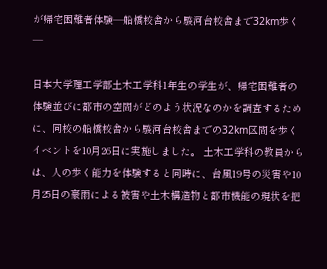が帰宅困難者体験―船橋校舎から駿河台校舎まで32km歩く―

日本大学理工学部土木工学科1年生の学生が、帰宅困難者の体験並びに都市の空間がどのよう状況なのかを調査するために、同校の船橋校舎から駿河台校舎までの32km区間を歩くイベントを10月26日に実施しました。 土木工学科の教員からは、人の歩く能力を体験すると同時に、台風19号の災害や10月25日の豪雨による被害や土木構造物と都市機能の現状を把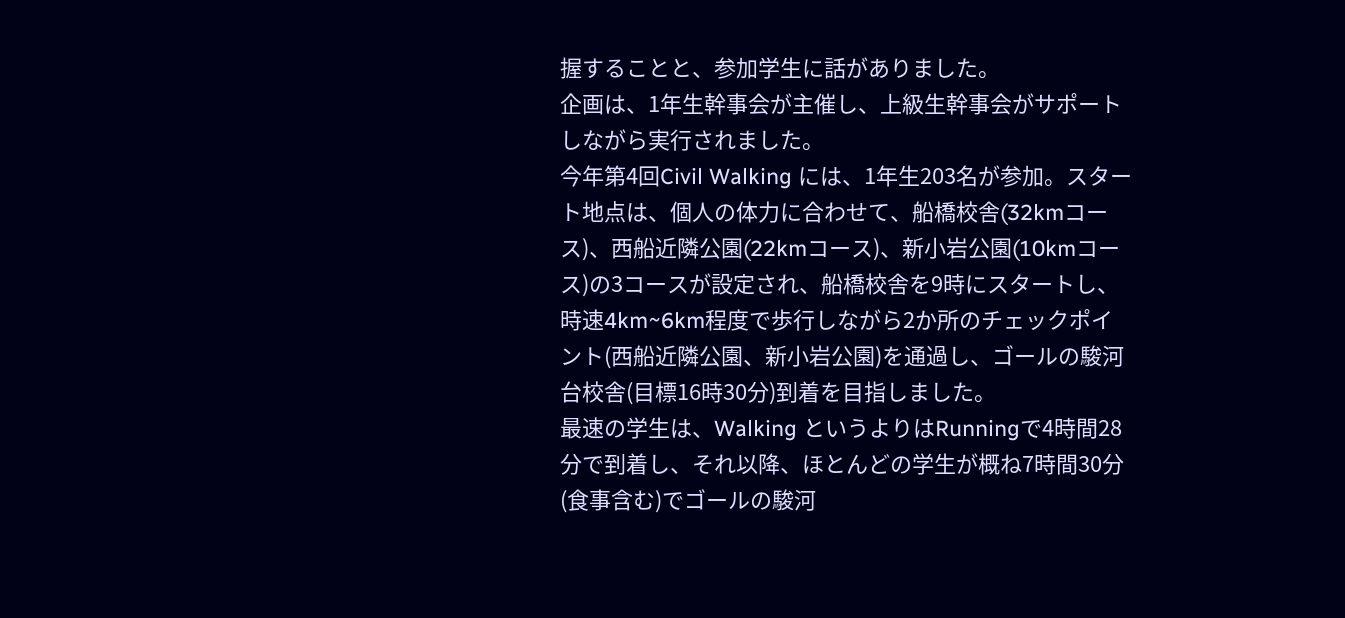握することと、参加学生に話がありました。
企画は、1年生幹事会が主催し、上級生幹事会がサポートしながら実行されました。
今年第4回Civil Walking には、1年生203名が参加。スタート地点は、個人の体力に合わせて、船橋校舎(32kmコース)、西船近隣公園(22kmコース)、新小岩公園(10kmコース)の3コースが設定され、船橋校舎を9時にスタートし、時速4km~6km程度で歩行しながら2か所のチェックポイント(西船近隣公園、新小岩公園)を通過し、ゴールの駿河台校舎(目標16時30分)到着を目指しました。
最速の学生は、Walking というよりはRunningで4時間28分で到着し、それ以降、ほとんどの学生が概ね7時間30分(食事含む)でゴールの駿河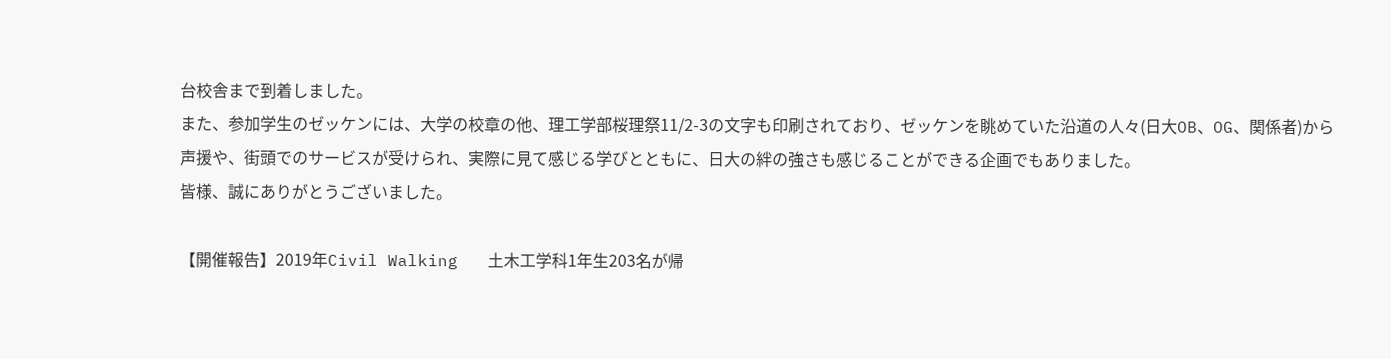台校舎まで到着しました。
また、参加学生のゼッケンには、大学の校章の他、理工学部桜理祭11/2-3の文字も印刷されており、ゼッケンを眺めていた沿道の人々(日大OB、OG、関係者)から声援や、街頭でのサービスが受けられ、実際に見て感じる学びとともに、日大の絆の強さも感じることができる企画でもありました。
皆様、誠にありがとうございました。

【開催報告】2019年Civil Walking   土木工学科1年生203名が帰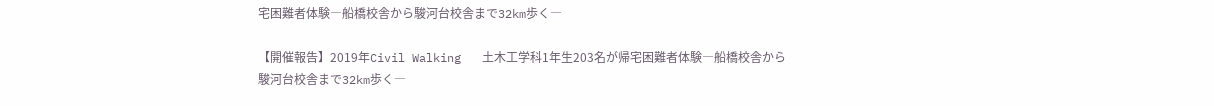宅困難者体験―船橋校舎から駿河台校舎まで32km歩く―

【開催報告】2019年Civil Walking   土木工学科1年生203名が帰宅困難者体験―船橋校舎から駿河台校舎まで32km歩く―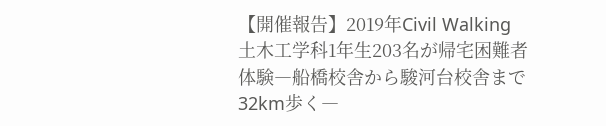【開催報告】2019年Civil Walking   土木工学科1年生203名が帰宅困難者体験―船橋校舎から駿河台校舎まで32km歩く―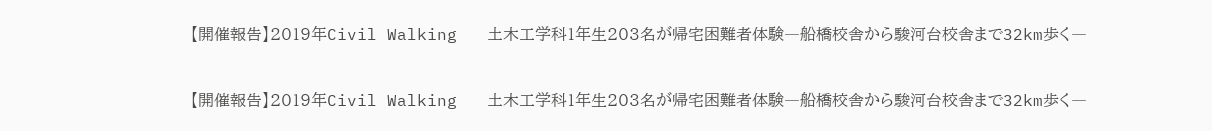【開催報告】2019年Civil Walking   土木工学科1年生203名が帰宅困難者体験―船橋校舎から駿河台校舎まで32km歩く―

【開催報告】2019年Civil Walking   土木工学科1年生203名が帰宅困難者体験―船橋校舎から駿河台校舎まで32km歩く―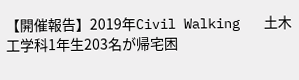【開催報告】2019年Civil Walking   土木工学科1年生203名が帰宅困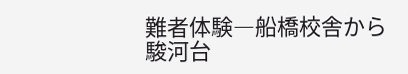難者体験―船橋校舎から駿河台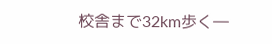校舎まで32km歩く―